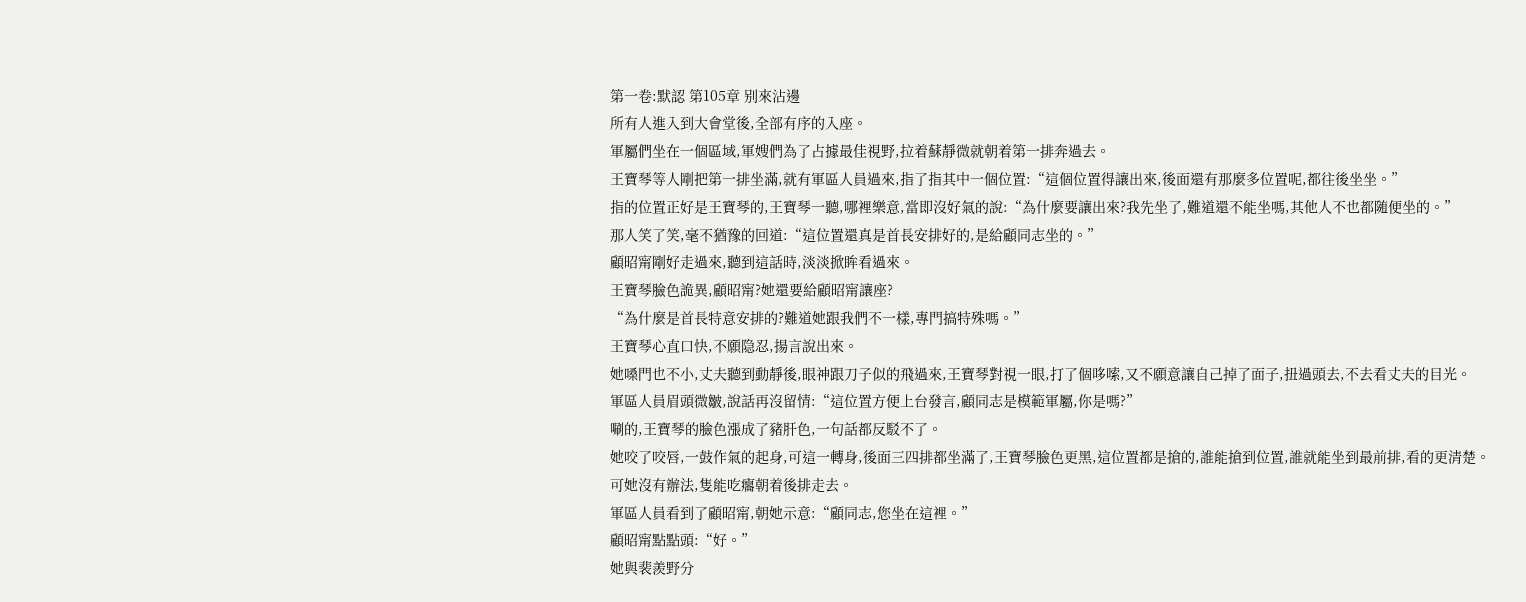第一卷:默認 第105章 别來沾邊
所有人進入到大會堂後,全部有序的入座。
軍屬們坐在一個區域,軍嫂們為了占據最佳視野,拉着蘇靜微就朝着第一排奔過去。
王寶琴等人剛把第一排坐滿,就有軍區人員過來,指了指其中一個位置:“這個位置得讓出來,後面還有那麼多位置呢,都往後坐坐。”
指的位置正好是王寶琴的,王寶琴一聽,哪裡樂意,當即沒好氣的說:“為什麼要讓出來?我先坐了,難道還不能坐嗎,其他人不也都随便坐的。”
那人笑了笑,毫不猶豫的回道:“這位置還真是首長安排好的,是給顧同志坐的。”
顧昭甯剛好走過來,聽到這話時,淡淡掀眸看過來。
王寶琴臉色詭異,顧昭甯?她還要給顧昭甯讓座?
“為什麼是首長特意安排的?難道她跟我們不一樣,專門搞特殊嗎。”
王寶琴心直口快,不願隐忍,揚言說出來。
她嗓門也不小,丈夫聽到動靜後,眼神跟刀子似的飛過來,王寶琴對視一眼,打了個哆嗦,又不願意讓自己掉了面子,扭過頭去,不去看丈夫的目光。
軍區人員眉頭微皺,說話再沒留情:“這位置方便上台發言,顧同志是模範軍屬,你是嗎?”
唰的,王寶琴的臉色漲成了豬肝色,一句話都反駁不了。
她咬了咬唇,一鼓作氣的起身,可這一轉身,後面三四排都坐滿了,王寶琴臉色更黑,這位置都是搶的,誰能搶到位置,誰就能坐到最前排,看的更清楚。
可她沒有辦法,隻能吃癟朝着後排走去。
軍區人員看到了顧昭甯,朝她示意:“顧同志,您坐在這裡。”
顧昭甯點點頭:“好。”
她與裴羨野分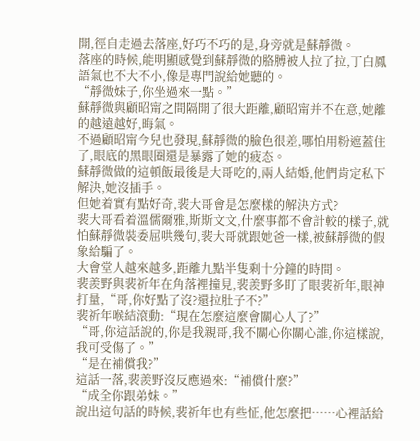開,徑自走過去落座,好巧不巧的是,身旁就是蘇靜微。
落座的時候,能明顯感覺到蘇靜微的胳膊被人拉了拉,丁白鳳語氣也不大不小,像是專門說給她聽的。
“靜微妹子,你坐過來一點。”
蘇靜微與顧昭甯之間隔開了很大距離,顧昭甯并不在意,她離的越遠越好,晦氣。
不過顧昭甯今兒也發現,蘇靜微的臉色很差,哪怕用粉遮蓋住了,眼底的黑眼圈還是暴露了她的疲态。
蘇靜微做的這頓飯最後是大哥吃的,兩人結婚,他們肯定私下解決,她沒插手。
但她着實有點好奇,裴大哥會是怎麼樣的解決方式?
裴大哥看着溫儒爾雅,斯斯文文,什麼事都不會計較的樣子,就怕蘇靜微裝委屈哄幾句,裴大哥就跟她爸一樣,被蘇靜微的假象給騙了。
大會堂人越來越多,距離九點半隻剩十分鐘的時間。
裴羨野與裴祈年在角落裡撞見,裴羨野多盯了眼裴祈年,眼神打量,“哥,你好點了沒?還拉肚子不?”
裴祈年喉結滾動:“現在怎麼這麼會關心人了?”
“哥,你這話說的,你是我親哥,我不關心你關心誰,你這樣說,我可受傷了。”
“是在補償我?”
這話一落,裴羨野沒反應過來:“補償什麼?”
“成全你跟弟妹。”
說出這句話的時候,裴祈年也有些怔,他怎麼把……心裡話給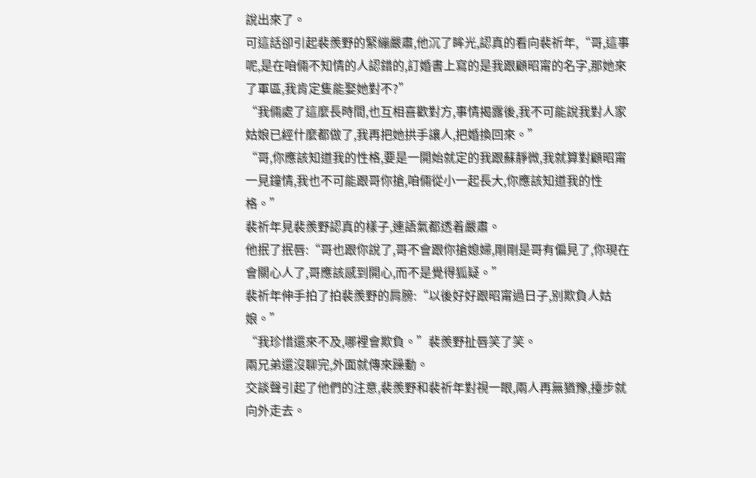說出來了。
可這話卻引起裴羨野的緊繃嚴肅,他沉了眸光,認真的看向裴祈年,“哥,這事呢,是在咱倆不知情的人認錯的,訂婚書上寫的是我跟顧昭甯的名字,那她來了軍區,我肯定隻能娶她對不?”
“我倆處了這麼長時間,也互相喜歡對方,事情揭露後,我不可能說我對人家姑娘已經什麼都做了,我再把她拱手讓人,把婚換回來。”
“哥,你應該知道我的性格,要是一開始就定的我跟蘇靜微,我就算對顧昭甯一見鐘情,我也不可能跟哥你搶,咱倆從小一起長大,你應該知道我的性格。”
裴祈年見裴羨野認真的樣子,連語氣都透着嚴肅。
他抿了抿唇:“哥也跟你說了,哥不會跟你搶媳婦,剛剛是哥有偏見了,你現在會關心人了,哥應該感到開心,而不是覺得狐疑。”
裴祈年伸手拍了拍裴羨野的肩膀:“以後好好跟昭甯過日子,别欺負人姑娘。”
“我珍惜還來不及,哪裡會欺負。”裴羨野扯唇笑了笑。
兩兄弟還沒聊完,外面就傳來躁動。
交談聲引起了他們的注意,裴羨野和裴祈年對視一眼,兩人再無猶豫,擡步就向外走去。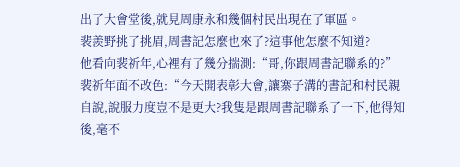出了大會堂後,就見周康永和幾個村民出現在了軍區。
裴羨野挑了挑眉,周書記怎麼也來了?這事他怎麼不知道?
他看向裴祈年,心裡有了幾分揣測:“哥,你跟周書記聯系的?”
裴祈年面不改色:“今天開表彰大會,讓寨子溝的書記和村民親自說,說服力度豈不是更大?我隻是跟周書記聯系了一下,他得知後,毫不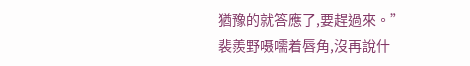猶豫的就答應了,要趕過來。”
裴羨野嗫嚅着唇角,沒再說什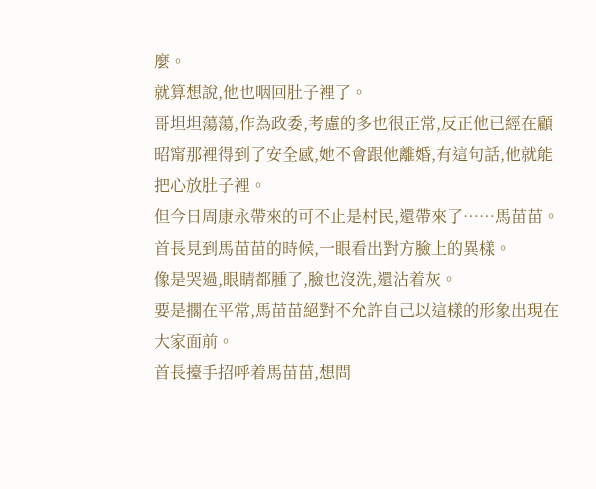麼。
就算想說,他也咽回肚子裡了。
哥坦坦蕩蕩,作為政委,考慮的多也很正常,反正他已經在顧昭甯那裡得到了安全感,她不會跟他離婚,有這句話,他就能把心放肚子裡。
但今日周康永帶來的可不止是村民,還帶來了……馬苗苗。
首長見到馬苗苗的時候,一眼看出對方臉上的異樣。
像是哭過,眼睛都腫了,臉也沒洗,還沾着灰。
要是擱在平常,馬苗苗絕對不允許自己以這樣的形象出現在大家面前。
首長擡手招呼着馬苗苗,想問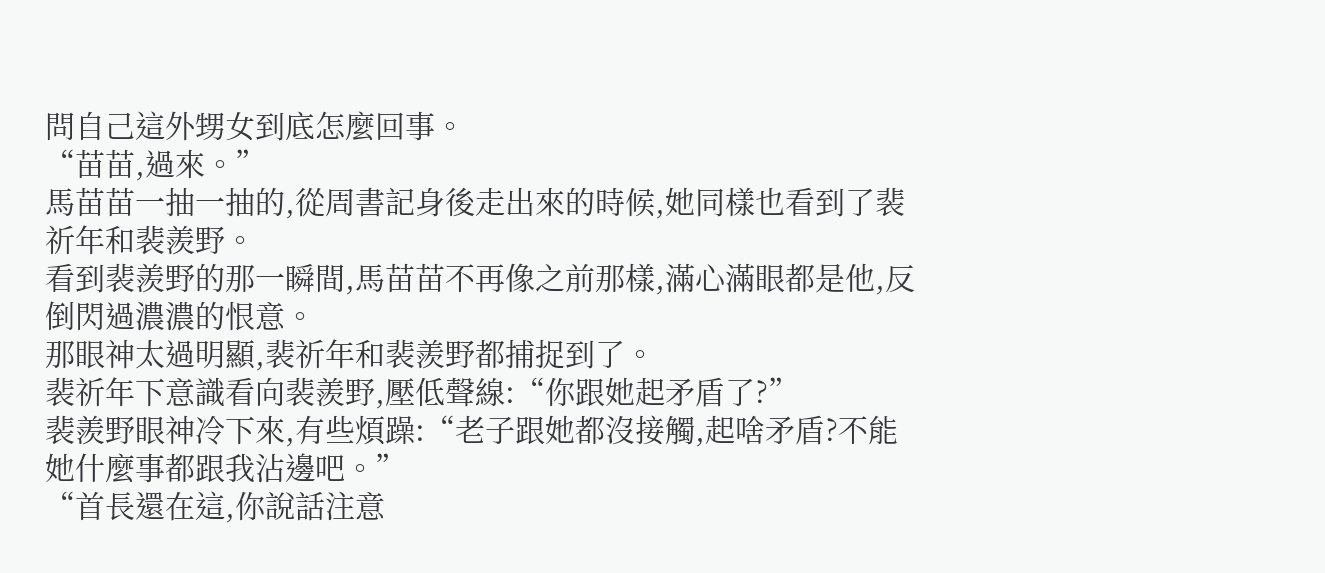問自己這外甥女到底怎麼回事。
“苗苗,過來。”
馬苗苗一抽一抽的,從周書記身後走出來的時候,她同樣也看到了裴祈年和裴羨野。
看到裴羨野的那一瞬間,馬苗苗不再像之前那樣,滿心滿眼都是他,反倒閃過濃濃的恨意。
那眼神太過明顯,裴祈年和裴羨野都捕捉到了。
裴祈年下意識看向裴羨野,壓低聲線:“你跟她起矛盾了?”
裴羨野眼神冷下來,有些煩躁:“老子跟她都沒接觸,起啥矛盾?不能她什麼事都跟我沾邊吧。”
“首長還在這,你說話注意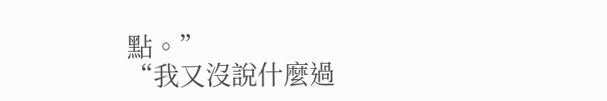點。”
“我又沒說什麼過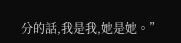分的話,我是我,她是她。”